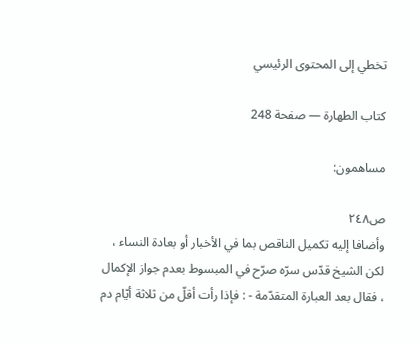تخطي إلى المحتوى الرئيسي

كتاب الطهارة — صفحة 248

مساهمون:

ص٢٤٨
وأضافا إليه تكميل الناقص بما في الأخبار أو بعادة النساء ، لكن الشيخ قدّس سرّه صرّح في المبسوط بعدم جواز الإكمال ، فقال بعد العبارة المتقدّمة - : فإذا رأت أقلّ من ثلاثة أيّام دم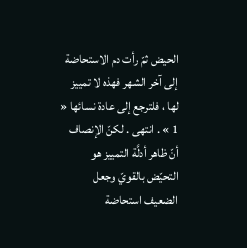الحيض ثمّ رأت دم الاستحاضة إلى آخر الشهر فهذه لا تمييز لها ، فلترجع إلى عادة نسائها « 1 » . انتهى . لكنّ الإنصاف أنّ ظاهر أدلَّة التمييز هو التحيّض بالقويّ وجعل الضعيف استحاضة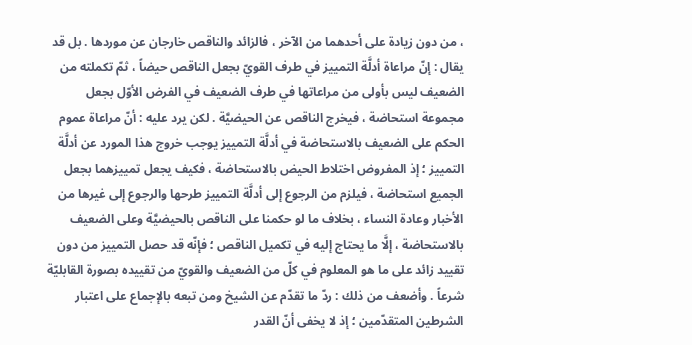، من دون زيادة على أحدهما من الآخر ، فالزائد والناقص خارجان عن موردها . بل قد يقال : إنّ مراعاة أدلَّة التمييز في طرف القويّ بجعل الناقص حيضاً ، ثمّ تكملته من الضعيف ليس بأولى من مراعاتها في طرف الضعيف في الفرض الأوّل بجعل مجموعة استحاضة ، فيخرج الناقص عن الحيضيَّة . لكن يرد عليه : أنّ مراعاة عموم الحكم على الضعيف بالاستحاضة في أدلَّة التمييز يوجب خروج هذا المورد عن أدلَّة التمييز ؛ إذ المفروض اختلاط الحيض بالاستحاضة ، فكيف يجعل تمييزهما بجعل الجميع استحاضة ، فيلزم من الرجوع إلى أدلَّة التمييز طرحها والرجوع إلى غيرها من الأخبار وعادة النساء ، بخلاف ما لو حكمنا على الناقص بالحيضيَّة وعلى الضعيف بالاستحاضة ، إلَّا ما يحتاج إليه في تكميل الناقص ؛ فإنّه قد حصل التمييز من دون تقييد زائد على ما هو المعلوم في كلّ من الضعيف والقويّ من تقييده بصورة القابليّة شرعاً . وأضعف من ذلك : ردّ ما تقدّم عن الشيخ ومن تبعه بالإجماع على اعتبار الشرطين المتقدّمين ؛ إذ لا يخفى أنّ القدر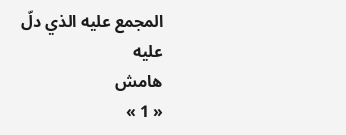المجمع عليه الذي دلّ عليه
هامش
« 1 »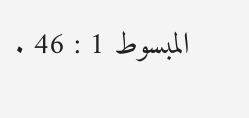المبسوط 1 : 46 .